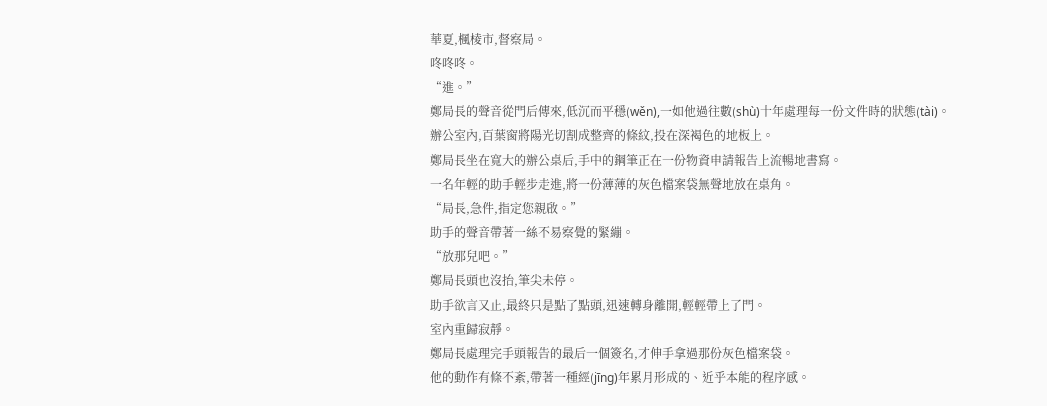華夏,楓棱市,督察局。
咚咚咚。
“進。”
鄭局長的聲音從門后傳來,低沉而平穩(wěn),一如他過往數(shù)十年處理每一份文件時的狀態(tài)。
辦公室內,百葉窗將陽光切割成整齊的條紋,投在深褐色的地板上。
鄭局長坐在寬大的辦公桌后,手中的鋼筆正在一份物資申請報告上流暢地書寫。
一名年輕的助手輕步走進,將一份薄薄的灰色檔案袋無聲地放在桌角。
“局長,急件,指定您親啟。”
助手的聲音帶著一絲不易察覺的緊繃。
“放那兒吧。”
鄭局長頭也沒抬,筆尖未停。
助手欲言又止,最終只是點了點頭,迅速轉身離開,輕輕帶上了門。
室內重歸寂靜。
鄭局長處理完手頭報告的最后一個簽名,才伸手拿過那份灰色檔案袋。
他的動作有條不紊,帶著一種經(jīng)年累月形成的、近乎本能的程序感。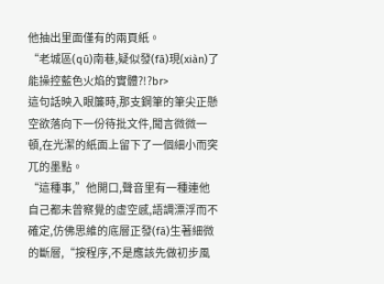他抽出里面僅有的兩頁紙。
“老城區(qū)南巷,疑似發(fā)現(xiàn)了能操控藍色火焰的實體?!?br>
這句話映入眼簾時,那支鋼筆的筆尖正懸空欲落向下一份待批文件,聞言微微一頓,在光潔的紙面上留下了一個細小而突兀的墨點。
“這種事,”他開口,聲音里有一種連他自己都未曾察覺的虛空感,語調漂浮而不確定,仿佛思維的底層正發(fā)生著細微的斷層,“按程序,不是應該先做初步風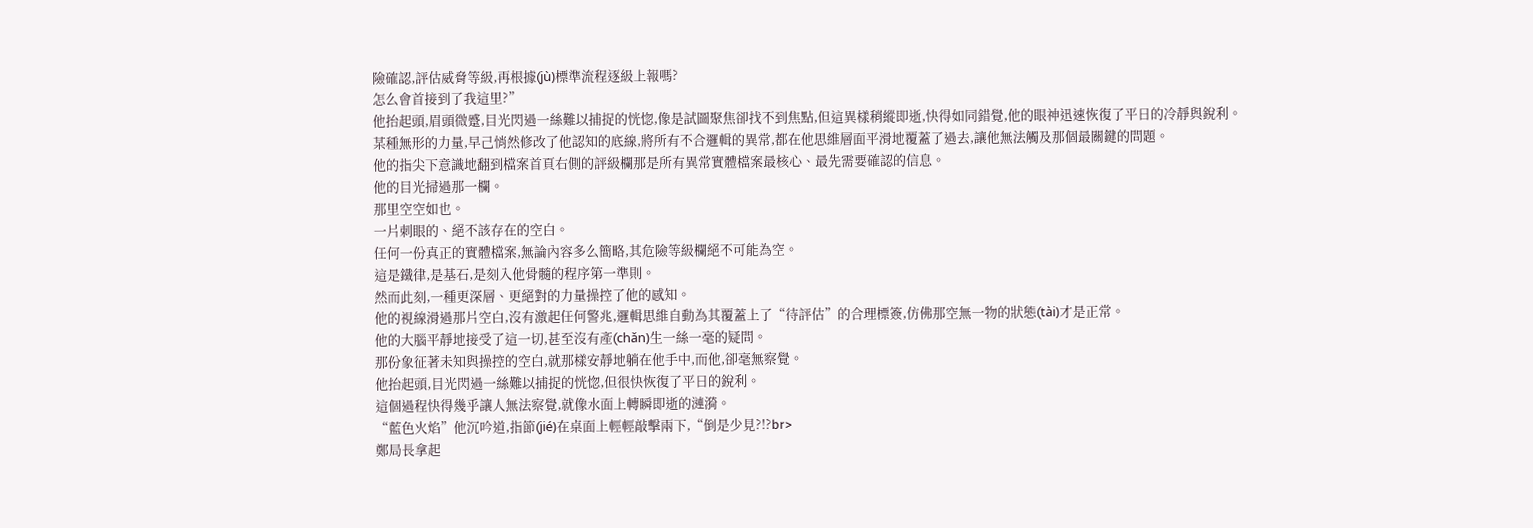險確認,評估威脅等級,再根據(jù)標準流程逐級上報嗎?
怎么會首接到了我這里?”
他抬起頭,眉頭微蹙,目光閃過一絲難以捕捉的恍惚,像是試圖聚焦卻找不到焦點,但這異樣稍縱即逝,快得如同錯覺,他的眼神迅速恢復了平日的冷靜與銳利。
某種無形的力量,早己悄然修改了他認知的底線,將所有不合邏輯的異常,都在他思維層面平滑地覆蓋了過去,讓他無法觸及那個最關鍵的問題。
他的指尖下意識地翻到檔案首頁右側的評級欄那是所有異常實體檔案最核心、最先需要確認的信息。
他的目光掃過那一欄。
那里空空如也。
一片刺眼的、絕不該存在的空白。
任何一份真正的實體檔案,無論內容多么簡略,其危險等級欄絕不可能為空。
這是鐵律,是基石,是刻入他骨髓的程序第一準則。
然而此刻,一種更深層、更絕對的力量操控了他的感知。
他的視線滑過那片空白,沒有激起任何警兆,邏輯思維自動為其覆蓋上了“待評估”的合理標簽,仿佛那空無一物的狀態(tài)才是正常。
他的大腦平靜地接受了這一切,甚至沒有產(chǎn)生一絲一毫的疑問。
那份象征著未知與操控的空白,就那樣安靜地躺在他手中,而他,卻毫無察覺。
他抬起頭,目光閃過一絲難以捕捉的恍惚,但很快恢復了平日的銳利。
這個過程快得幾乎讓人無法察覺,就像水面上轉瞬即逝的漣漪。
“藍色火焰”他沉吟道,指節(jié)在桌面上輕輕敲擊兩下,“倒是少見?!?br>
鄭局長拿起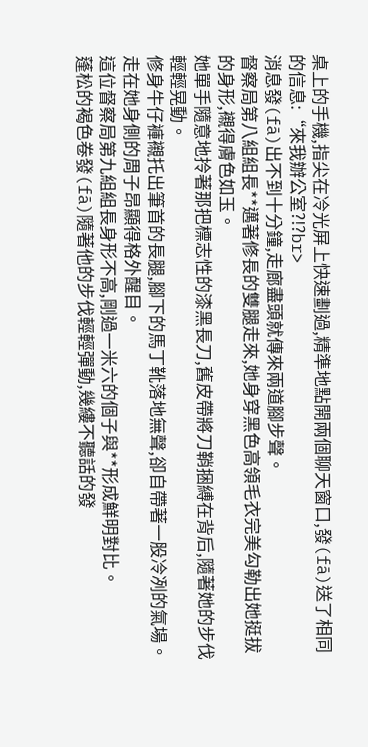桌上的手機,指尖在冷光屏上快速劃過,精準地點開兩個聊天窗口,發(fā)送了相同的信息:“來我辦公室?!?br>
消息發(fā)出不到十分鐘,走廊盡頭就傳來兩道腳步聲。
督察局第八組組長**邁著修長的雙腿走來,她身穿黑色高領毛衣完美勾勒出她挺拔的身形,襯得膚色如玉。
她單手隨意地拎著那把標志性的漆黑長刀,舊皮帶將刀鞘捆縛在背后,隨著她的步伐輕輕晃動。
修身牛仔褲襯托出筆首的長腿,腳下的馬丁靴落地無聲,卻自帶著一股冷冽的氣場。
走在她身側的周子昂顯得格外醒目。
這位督察局第九組組長身形不高,剛過一米六的個子與**形成鮮明對比。
蓬松的褐色卷發(fā)隨著他的步伐輕輕彈動,幾縷不聽話的發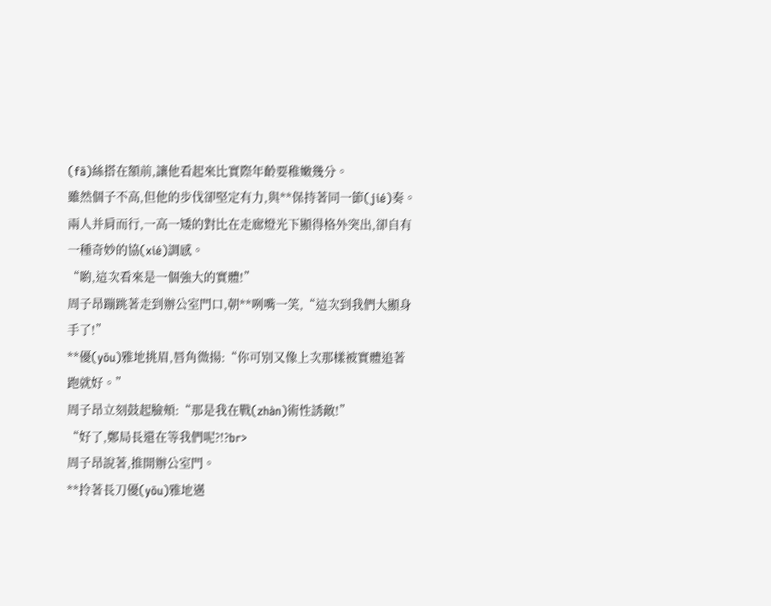(fā)絲搭在額前,讓他看起來比實際年齡要稚嫩幾分。
雖然個子不高,但他的步伐卻堅定有力,與**保持著同一節(jié)奏。
兩人并肩而行,一高一矮的對比在走廊燈光下顯得格外突出,卻自有一種奇妙的協(xié)調感。
“喲,這次看來是一個強大的實體!”
周子昂蹦跳著走到辦公室門口,朝**咧嘴一笑,“這次到我們大顯身手了!”
**優(yōu)雅地挑眉,唇角微揚:“你可別又像上次那樣被實體追著跑就好。”
周子昂立刻鼓起臉頰:“那是我在戰(zhàn)術性誘敵!”
“好了,鄭局長還在等我們呢?!?br>
周子昂說著,推開辦公室門。
**拎著長刀優(yōu)雅地邁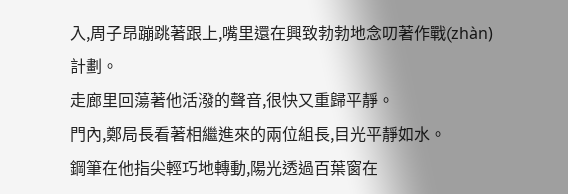入,周子昂蹦跳著跟上,嘴里還在興致勃勃地念叨著作戰(zhàn)計劃。
走廊里回蕩著他活潑的聲音,很快又重歸平靜。
門內,鄭局長看著相繼進來的兩位組長,目光平靜如水。
鋼筆在他指尖輕巧地轉動,陽光透過百葉窗在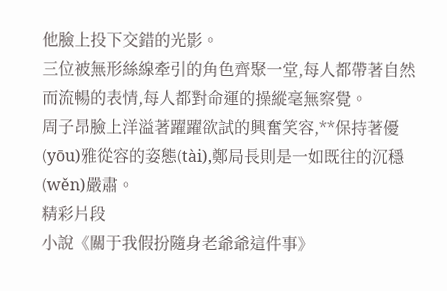他臉上投下交錯的光影。
三位被無形絲線牽引的角色齊聚一堂,每人都帶著自然而流暢的表情,每人都對命運的操縱毫無察覺。
周子昂臉上洋溢著躍躍欲試的興奮笑容,**保持著優(yōu)雅從容的姿態(tài),鄭局長則是一如既往的沉穩(wěn)嚴肅。
精彩片段
小說《關于我假扮隨身老爺爺這件事》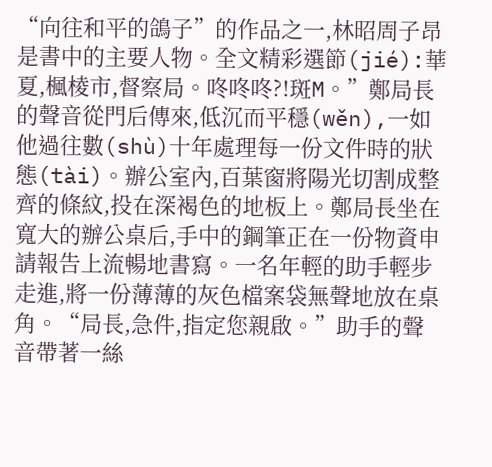“向往和平的鴿子”的作品之一,林昭周子昂是書中的主要人物。全文精彩選節(jié):華夏,楓棱市,督察局。咚咚咚?!斑M。”鄭局長的聲音從門后傳來,低沉而平穩(wěn),一如他過往數(shù)十年處理每一份文件時的狀態(tài)。辦公室內,百葉窗將陽光切割成整齊的條紋,投在深褐色的地板上。鄭局長坐在寬大的辦公桌后,手中的鋼筆正在一份物資申請報告上流暢地書寫。一名年輕的助手輕步走進,將一份薄薄的灰色檔案袋無聲地放在桌角。“局長,急件,指定您親啟。”助手的聲音帶著一絲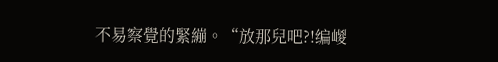不易察覺的緊繃。“放那兒吧?!编嵕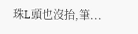珠L頭也沒抬,筆...